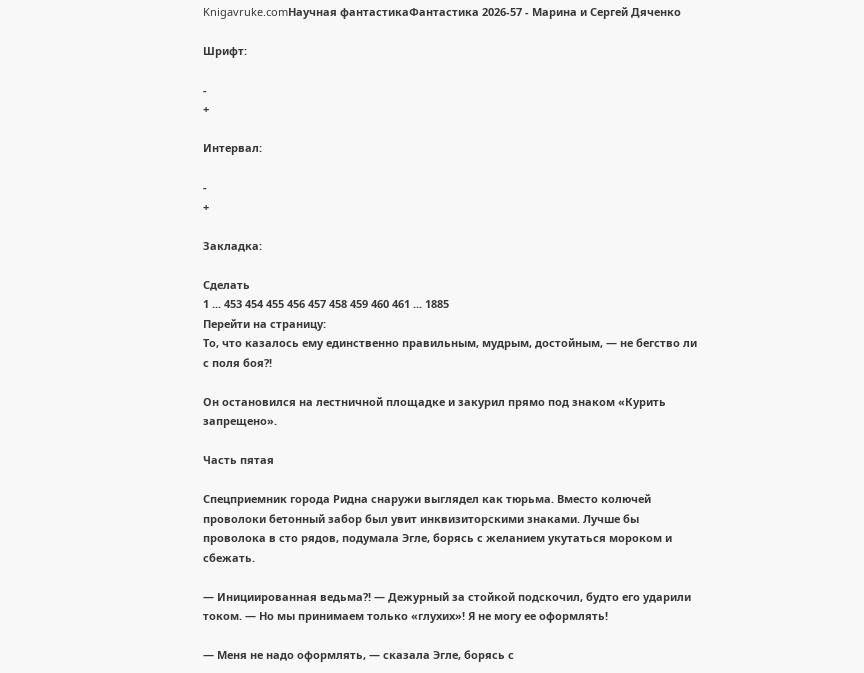Knigavruke.comНаучная фантастикаФантастика 2026-57 - Марина и Сергей Дяченко

Шрифт:

-
+

Интервал:

-
+

Закладка:

Сделать
1 ... 453 454 455 456 457 458 459 460 461 ... 1885
Перейти на страницу:
То, что казалось ему единственно правильным, мудрым, достойным, — не бегство ли с поля боя?!

Он остановился на лестничной площадке и закурил прямо под знаком «Курить запрещено».

Часть пятая

Спецприемник города Ридна снаружи выглядел как тюрьма. Вместо колючей проволоки бетонный забор был увит инквизиторскими знаками. Лучше бы проволока в сто рядов, подумала Эгле, борясь с желанием укутаться мороком и сбежать.

— Инициированная ведьма?! — Дежурный за стойкой подскочил, будто его ударили током. — Но мы принимаем только «глухих»! Я не могу ее оформлять!

— Меня не надо оформлять, — сказала Эгле, борясь с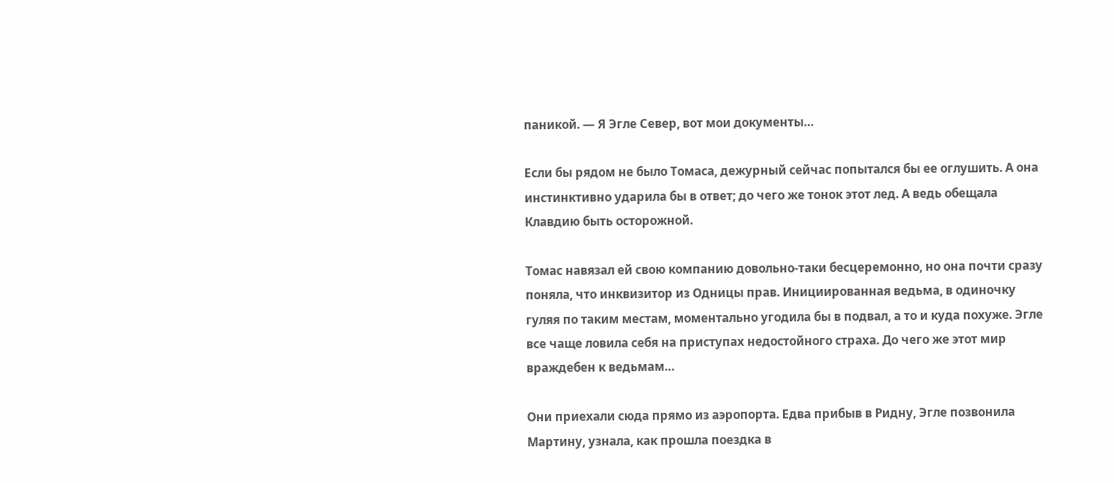паникой. — Я Эгле Север, вот мои документы…

Если бы рядом не было Томаса, дежурный сейчас попытался бы ее оглушить. А она инстинктивно ударила бы в ответ; до чего же тонок этот лед. А ведь обещала Клавдию быть осторожной.

Томас навязал ей свою компанию довольно-таки бесцеремонно, но она почти сразу поняла, что инквизитор из Одницы прав. Инициированная ведьма, в одиночку гуляя по таким местам, моментально угодила бы в подвал, а то и куда похуже. Эгле все чаще ловила себя на приступах недостойного страха. До чего же этот мир враждебен к ведьмам…

Они приехали сюда прямо из аэропорта. Едва прибыв в Ридну, Эгле позвонила Мартину, узнала, как прошла поездка в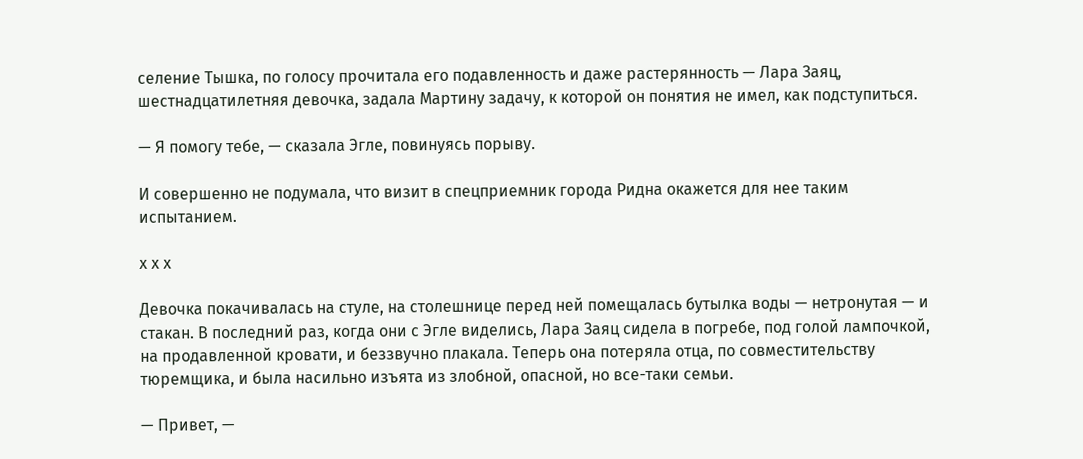селение Тышка, по голосу прочитала его подавленность и даже растерянность — Лара Заяц, шестнадцатилетняя девочка, задала Мартину задачу, к которой он понятия не имел, как подступиться.

— Я помогу тебе, — сказала Эгле, повинуясь порыву.

И совершенно не подумала, что визит в спецприемник города Ридна окажется для нее таким испытанием.

х х х

Девочка покачивалась на стуле, на столешнице перед ней помещалась бутылка воды — нетронутая — и стакан. В последний раз, когда они с Эгле виделись, Лара Заяц сидела в погребе, под голой лампочкой, на продавленной кровати, и беззвучно плакала. Теперь она потеряла отца, по совместительству тюремщика, и была насильно изъята из злобной, опасной, но все-таки семьи.

— Привет, —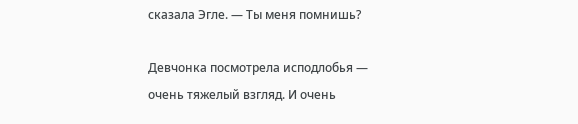сказала Эгле. — Ты меня помнишь?

Девчонка посмотрела исподлобья — очень тяжелый взгляд. И очень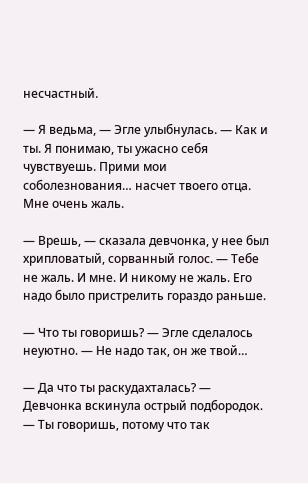несчастный.

— Я ведьма, — Эгле улыбнулась. — Как и ты. Я понимаю, ты ужасно себя чувствуешь. Прими мои соболезнования… насчет твоего отца. Мне очень жаль.

— Врешь, — сказала девчонка, у нее был хрипловатый, сорванный голос. — Тебе не жаль. И мне. И никому не жаль. Его надо было пристрелить гораздо раньше.

— Что ты говоришь? — Эгле сделалось неуютно. — Не надо так, он же твой…

— Да что ты раскудахталась? — Девчонка вскинула острый подбородок. — Ты говоришь, потому что так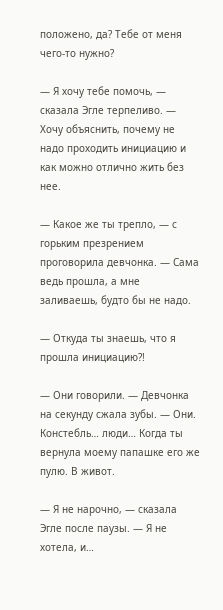положено, да? Тебе от меня чего-то нужно?

— Я хочу тебе помочь, — сказала Эгле терпеливо. — Хочу объяснить, почему не надо проходить инициацию и как можно отлично жить без нее.

— Какое же ты трепло, — с горьким презрением проговорила девчонка. — Сама ведь прошла, а мне заливаешь, будто бы не надо.

— Откуда ты знаешь, что я прошла инициацию?!

— Они говорили. — Девчонка на секунду сжала зубы. — Они. Констебль… люди… Когда ты вернула моему папашке его же пулю. В живот.

— Я не нарочно, — сказала Эгле после паузы. — Я не хотела, и…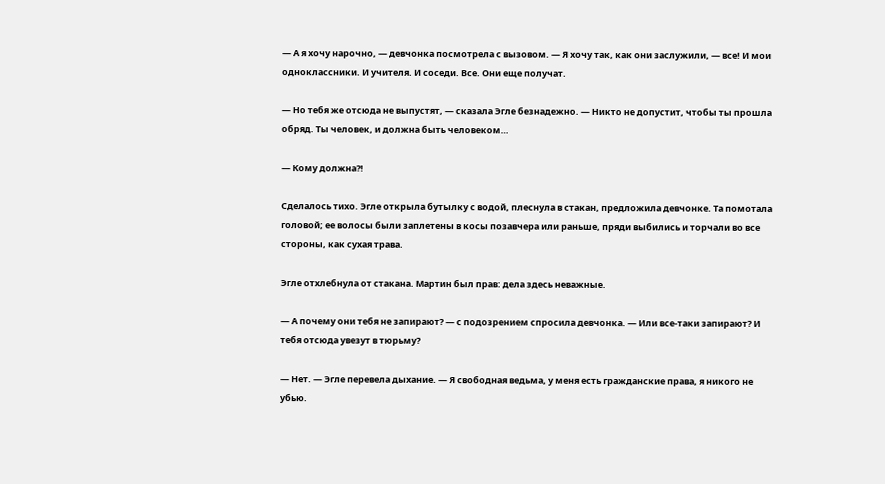— А я хочу нарочно, — девчонка посмотрела с вызовом. — Я хочу так, как они заслужили, — все! И мои одноклассники. И учителя. И соседи. Все. Они еще получат.

— Но тебя же отсюда не выпустят, — сказала Эгле безнадежно. — Никто не допустит, чтобы ты прошла обряд. Ты человек, и должна быть человеком…

— Кому должна?!

Сделалось тихо. Эгле открыла бутылку с водой, плеснула в стакан, предложила девчонке. Та помотала головой; ее волосы были заплетены в косы позавчера или раньше, пряди выбились и торчали во все стороны, как сухая трава.

Эгле отхлебнула от стакана. Мартин был прав: дела здесь неважные.

— А почему они тебя не запирают? — с подозрением спросила девчонка. — Или все-таки запирают? И тебя отсюда увезут в тюрьму?

— Нет. — Эгле перевела дыхание. — Я свободная ведьма, у меня есть гражданские права, я никого не убью.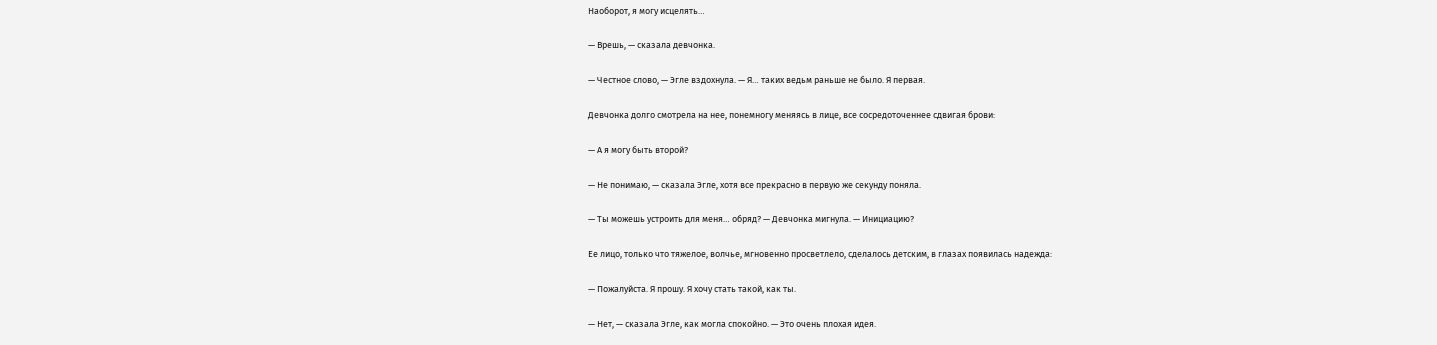Наоборот, я могу исцелять…

— Врешь, — сказала девчонка.

— Честное слово, — Эгле вздохнула. — Я… таких ведьм раньше не было. Я первая.

Девчонка долго смотрела на нее, понемногу меняясь в лице, все сосредоточеннее сдвигая брови:

— А я могу быть второй?

— Не понимаю, — сказала Эгле, хотя все прекрасно в первую же секунду поняла.

— Ты можешь устроить для меня… обряд? — Девчонка мигнула. — Инициацию?

Ее лицо, только что тяжелое, волчье, мгновенно просветлело, сделалось детским, в глазах появилась надежда:

— Пожалуйста. Я прошу. Я хочу стать такой, как ты.

— Нет, — сказала Эгле, как могла спокойно. — Это очень плохая идея.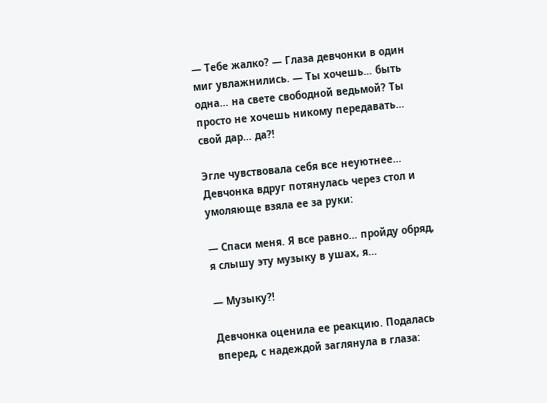— Тебе жалко? — Глаза девчонки в один миг увлажнились. — Ты хочешь… быть одна… на свете свободной ведьмой? Ты просто не хочешь никому передавать… свой дар… да?!

Эгле чувствовала себя все неуютнее… Девчонка вдруг потянулась через стол и умоляюще взяла ее за руки:

— Спаси меня. Я все равно… пройду обряд, я слышу эту музыку в ушах, я…

— Музыку?!

Девчонка оценила ее реакцию. Подалась вперед, с надеждой заглянула в глаза: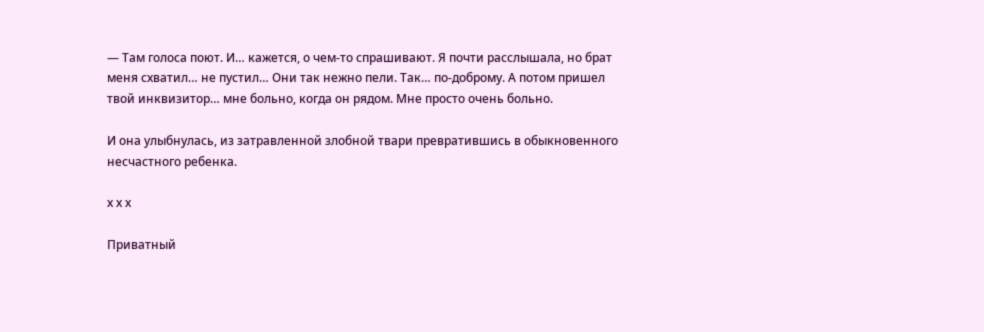— Там голоса поют. И… кажется, о чем-то спрашивают. Я почти расслышала, но брат меня схватил… не пустил… Они так нежно пели. Так… по-доброму. А потом пришел твой инквизитор… мне больно, когда он рядом. Мне просто очень больно.

И она улыбнулась, из затравленной злобной твари превратившись в обыкновенного несчастного ребенка.

х х х

Приватный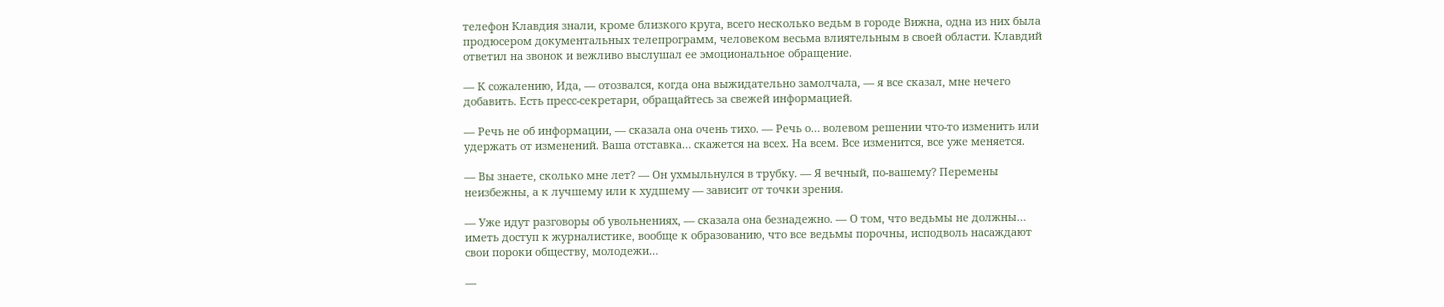телефон Клавдия знали, кроме близкого круга, всего несколько ведьм в городе Вижна, одна из них была продюсером документальных телепрограмм, человеком весьма влиятельным в своей области. Клавдий ответил на звонок и вежливо выслушал ее эмоциональное обращение.

— К сожалению, Ида, — отозвался, когда она выжидательно замолчала, — я все сказал, мне нечего добавить. Есть пресс-секретари, обращайтесь за свежей информацией.

— Речь не об информации, — сказала она очень тихо. — Речь о… волевом решении что-то изменить или удержать от изменений. Ваша отставка… скажется на всех. На всем. Все изменится, все уже меняется.

— Вы знаете, сколько мне лет? — Он ухмыльнулся в трубку. — Я вечный, по-вашему? Перемены неизбежны, а к лучшему или к худшему — зависит от точки зрения.

— Уже идут разговоры об увольнениях, — сказала она безнадежно. — О том, что ведьмы не должны… иметь доступ к журналистике, вообще к образованию, что все ведьмы порочны, исподволь насаждают свои пороки обществу, молодежи…

—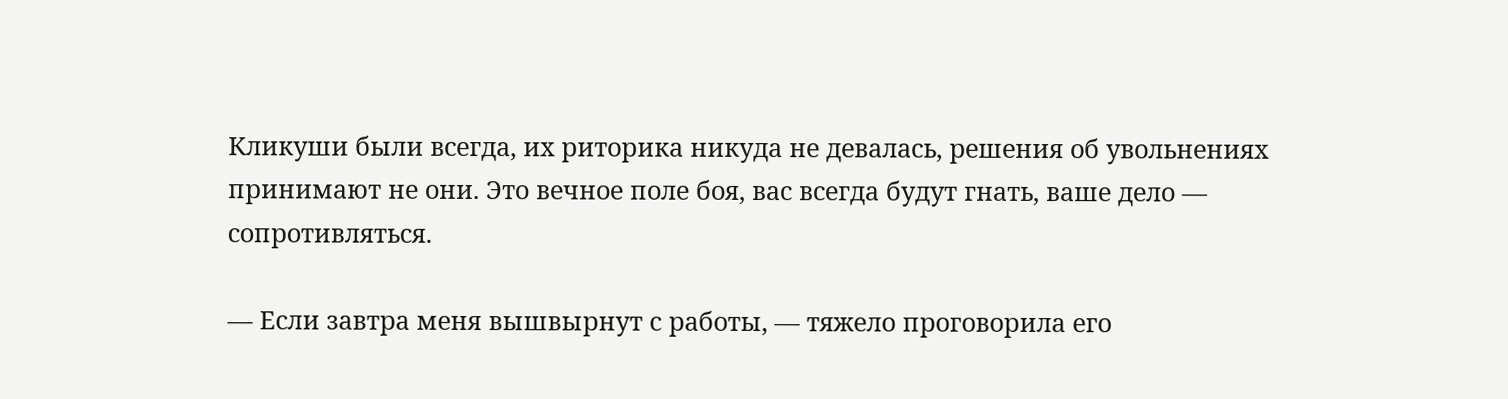Кликуши были всегда, их риторика никуда не девалась, решения об увольнениях принимают не они. Это вечное поле боя, вас всегда будут гнать, ваше дело — сопротивляться.

— Если завтра меня вышвырнут с работы, — тяжело проговорила его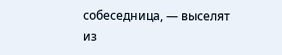собеседница, — выселят из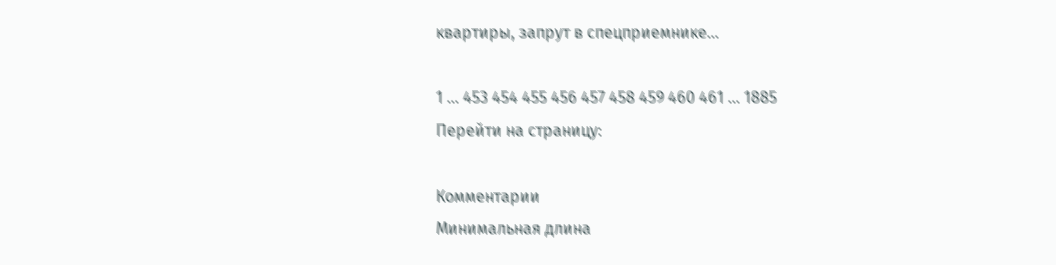квартиры, запрут в спецприемнике…

1 ... 453 454 455 456 457 458 459 460 461 ... 1885
Перейти на страницу:

Комментарии
Минимальная длина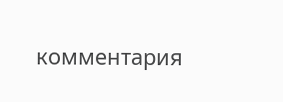комментария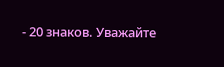- 20 знаков. Уважайте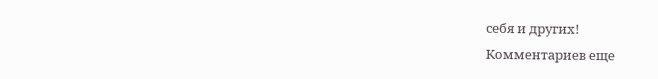себя и других!
Комментариев еще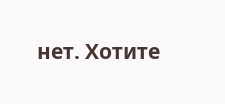нет. Хотите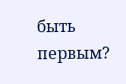быть первым?